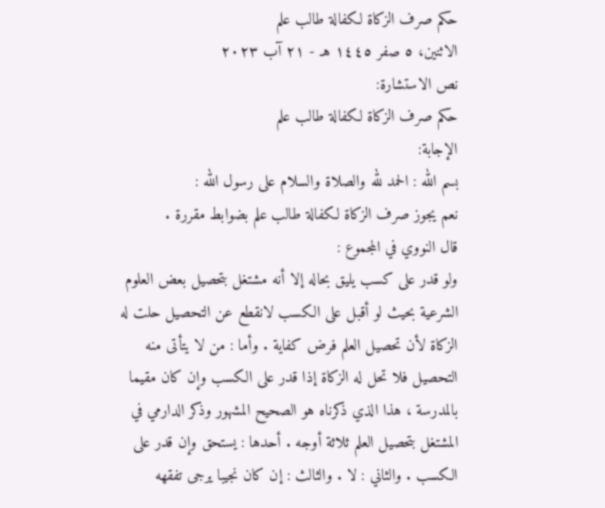حكم صرف الزكاة لكفالة طالب علم
الاثنين، ٥ صفر ١٤٤٥ هـ - ٢١ آب ٢٠٢٣
نص الاستشارة:
حكم صرف الزكاة لكفالة طالب علم
الإجابة:
بسم الله : الحمد لله والصلاة والسلام على رسول الله :
نعم يجوز صرف الزكاة لكفالة طالب علم بضوابط مقررة .
قال النووي في المجموع :
ولو قدر على كسب يليق بحاله إلا أنه مشتغل بتحصيل بعض العلوم الشرعية بحيث لو أقبل على الكسب لانقطع عن التحصيل حلت له الزكاة لأن تحصيل العلم فرض كفاية . وأما : من لا يتأتى منه التحصيل فلا تحل له الزكاة إذا قدر على الكسب وإن كان مقيما بالمدرسة ، هذا الذي ذكرناه هو الصحيح المشهور وذكر الدارمي في المشتغل بتحصيل العلم ثلاثة أوجه . أحدها : يستحق وإن قدر على الكسب . والثاني : لا . والثالث : إن كان نجيبا يرجى تفقهه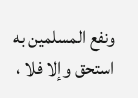ونفع المسلمين به استحق وإلا فلا ،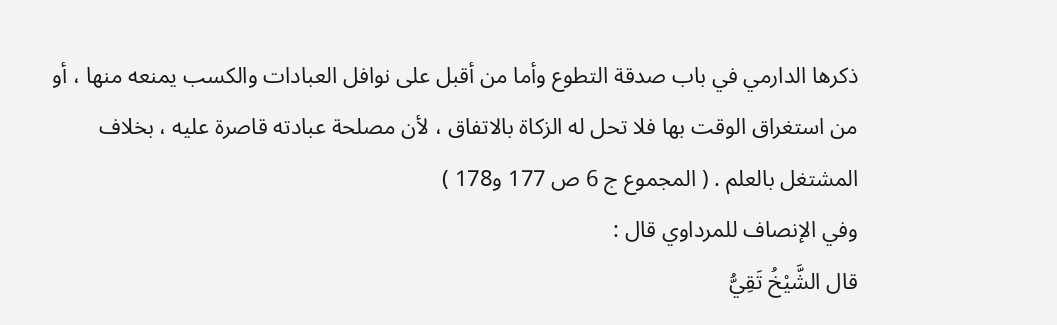ذكرها الدارمي في باب صدقة التطوع وأما من أقبل على نوافل العبادات والكسب يمنعه منها ، أو من استغراق الوقت بها فلا تحل له الزكاة بالاتفاق ، لأن مصلحة عبادته قاصرة عليه ، بخلاف المشتغل بالعلم . ( المجموع ج 6 ص 177 و178 )
وفي الإنصاف للمرداوي قال :
قال الشَّيْخُ تَقِيُّ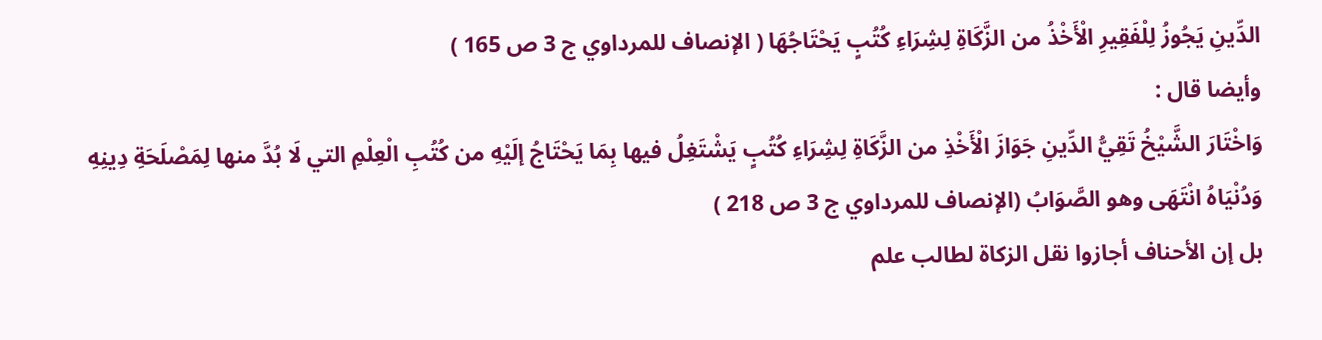الدِّينِ يَجُوزُ لِلْفَقِيرِ الْأَخْذُ من الزَّكَاةِ لِشِرَاءِ كُتُبٍ يَحْتَاجُهَا ( الإنصاف للمرداوي ج 3 ص 165 )
وأيضا قال :
وَاخْتَارَ الشَّيْخُ تَقِيُّ الدِّينِ جَوَازَ الْأَخْذِ من الزَّكَاةِ لِشِرَاءِ كُتُبٍ يَشْتَغِلُ فيها بِمَا يَحْتَاجُ إلَيْهِ من كُتُبِ الْعِلْمِ التي لَا بُدَّ منها لِمَصْلَحَةِ دِينِهِ وَدُنْيَاهُ انْتَهَى وهو الصَّوَابُ (الإنصاف للمرداوي ج 3 ص 218 )
بل إن الأحناف أجازوا نقل الزكاة لطالب علم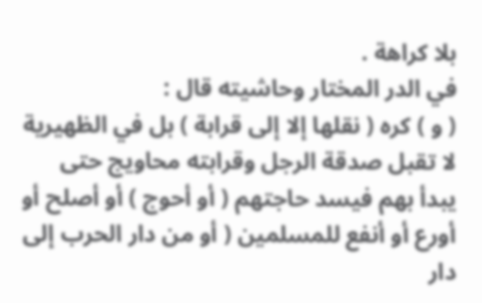بلا كراهة .
في الدر المختار وحاشيته قال :
( و ) كره ( نقلها إلا إلى قرابة ) بل في الظهيرية لا تقبل صدقة الرجل وقرابته محاويج حتى يبدأ بهم فيسد حاجتهم ( أو أحوج ) أو أصلح أو أورع أو أنفع للمسلمين ( أو من دار الحرب إلى دار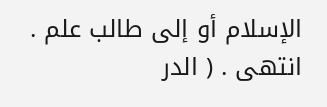الإسلام أو إلى طالب علم . انتهى . ( الدر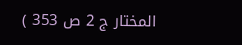المختار ج 2 ص 353 )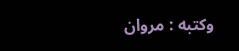وكتبه : مروان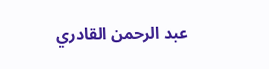عبد الرحمن القادري